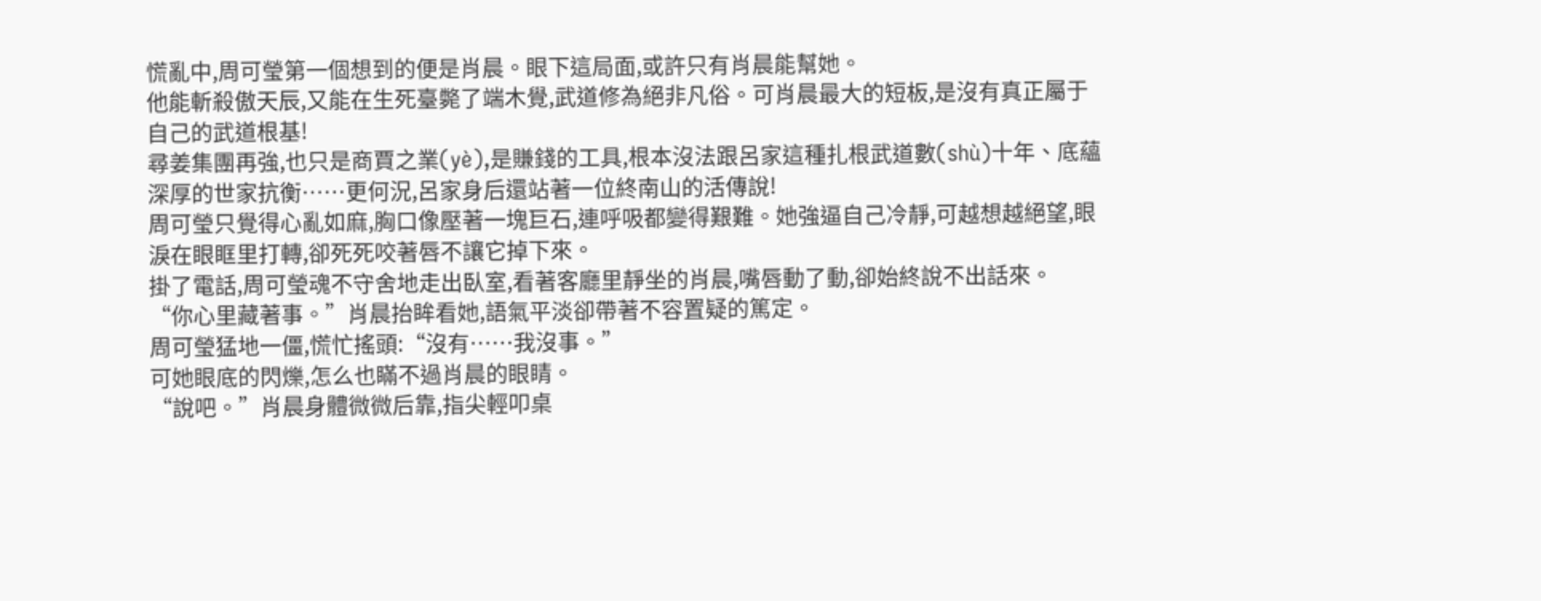慌亂中,周可瑩第一個想到的便是肖晨。眼下這局面,或許只有肖晨能幫她。
他能斬殺傲天辰,又能在生死臺斃了端木覺,武道修為絕非凡俗。可肖晨最大的短板,是沒有真正屬于自己的武道根基!
尋姜集團再強,也只是商賈之業(yè),是賺錢的工具,根本沒法跟呂家這種扎根武道數(shù)十年、底蘊深厚的世家抗衡……更何況,呂家身后還站著一位終南山的活傳說!
周可瑩只覺得心亂如麻,胸口像壓著一塊巨石,連呼吸都變得艱難。她強逼自己冷靜,可越想越絕望,眼淚在眼眶里打轉,卻死死咬著唇不讓它掉下來。
掛了電話,周可瑩魂不守舍地走出臥室,看著客廳里靜坐的肖晨,嘴唇動了動,卻始終說不出話來。
“你心里藏著事。”肖晨抬眸看她,語氣平淡卻帶著不容置疑的篤定。
周可瑩猛地一僵,慌忙搖頭:“沒有……我沒事。”
可她眼底的閃爍,怎么也瞞不過肖晨的眼睛。
“說吧。”肖晨身體微微后靠,指尖輕叩桌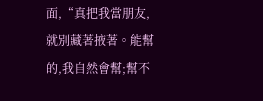面,“真把我當朋友,就別藏著掖著。能幫的,我自然會幫;幫不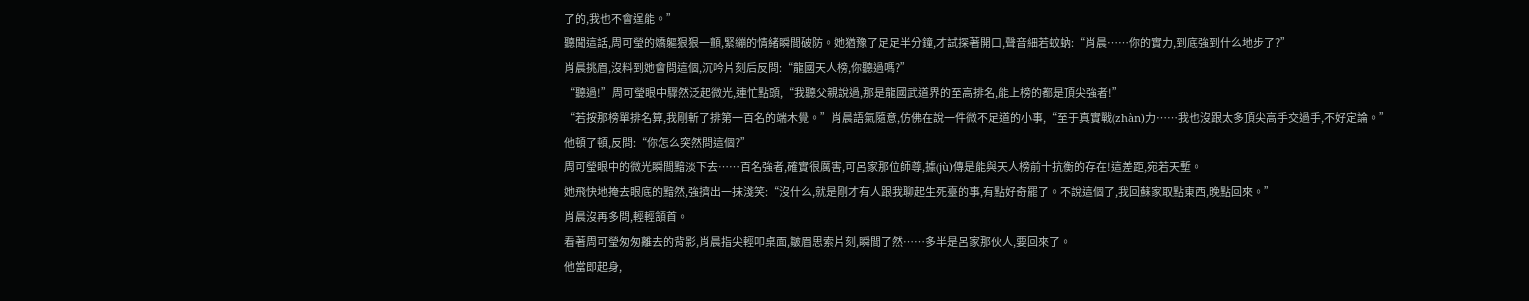了的,我也不會逞能。”
聽聞這話,周可瑩的嬌軀狠狠一顫,緊繃的情緒瞬間破防。她猶豫了足足半分鐘,才試探著開口,聲音細若蚊蚋:“肖晨……你的實力,到底強到什么地步了?”
肖晨挑眉,沒料到她會問這個,沉吟片刻后反問:“龍國天人榜,你聽過嗎?”
“聽過!”周可瑩眼中驟然泛起微光,連忙點頭,“我聽父親說過,那是龍國武道界的至高排名,能上榜的都是頂尖強者!”
“若按那榜單排名算,我剛斬了排第一百名的端木覺。”肖晨語氣隨意,仿佛在說一件微不足道的小事,“至于真實戰(zhàn)力……我也沒跟太多頂尖高手交過手,不好定論。”
他頓了頓,反問:“你怎么突然問這個?”
周可瑩眼中的微光瞬間黯淡下去……百名強者,確實很厲害,可呂家那位師尊,據(jù)傳是能與天人榜前十抗衡的存在!這差距,宛若天塹。
她飛快地掩去眼底的黯然,強擠出一抹淺笑:“沒什么,就是剛才有人跟我聊起生死臺的事,有點好奇罷了。不說這個了,我回蘇家取點東西,晚點回來。”
肖晨沒再多問,輕輕頷首。
看著周可瑩匆匆離去的背影,肖晨指尖輕叩桌面,皺眉思索片刻,瞬間了然……多半是呂家那伙人,要回來了。
他當即起身,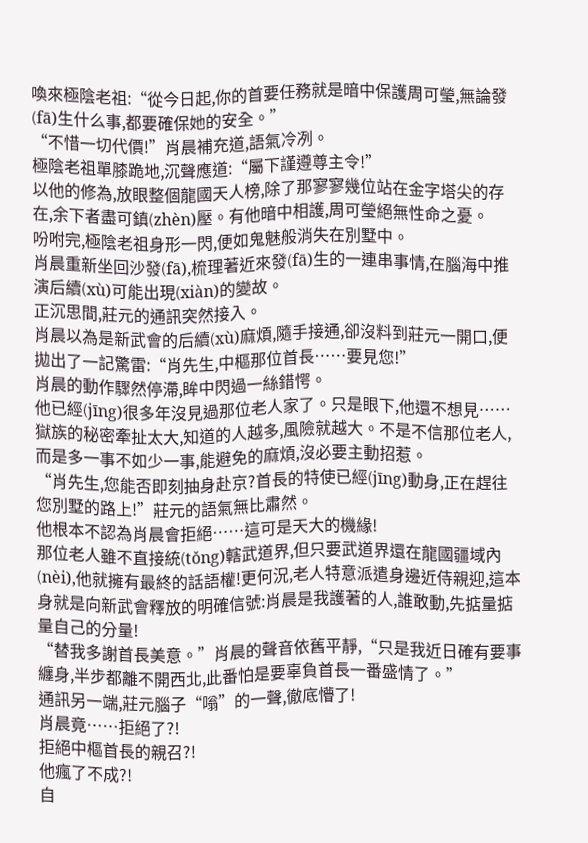喚來極陰老祖:“從今日起,你的首要任務就是暗中保護周可瑩,無論發(fā)生什么事,都要確保她的安全。”
“不惜一切代價!”肖晨補充道,語氣冷冽。
極陰老祖單膝跪地,沉聲應道:“屬下謹遵尊主令!”
以他的修為,放眼整個龍國天人榜,除了那寥寥幾位站在金字塔尖的存在,余下者盡可鎮(zhèn)壓。有他暗中相護,周可瑩絕無性命之憂。
吩咐完,極陰老祖身形一閃,便如鬼魅般消失在別墅中。
肖晨重新坐回沙發(fā),梳理著近來發(fā)生的一連串事情,在腦海中推演后續(xù)可能出現(xiàn)的變故。
正沉思間,莊元的通訊突然接入。
肖晨以為是新武會的后續(xù)麻煩,隨手接通,卻沒料到莊元一開口,便拋出了一記驚雷:“肖先生,中樞那位首長……要見您!”
肖晨的動作驟然停滯,眸中閃過一絲錯愕。
他已經(jīng)很多年沒見過那位老人家了。只是眼下,他還不想見……獄族的秘密牽扯太大,知道的人越多,風險就越大。不是不信那位老人,而是多一事不如少一事,能避免的麻煩,沒必要主動招惹。
“肖先生,您能否即刻抽身赴京?首長的特使已經(jīng)動身,正在趕往您別墅的路上!”莊元的語氣無比肅然。
他根本不認為肖晨會拒絕……這可是天大的機緣!
那位老人雖不直接統(tǒng)轄武道界,但只要武道界還在龍國疆域內(nèi),他就擁有最終的話語權!更何況,老人特意派遣身邊近侍親迎,這本身就是向新武會釋放的明確信號:肖晨是我護著的人,誰敢動,先掂量掂量自己的分量!
“替我多謝首長美意。”肖晨的聲音依舊平靜,“只是我近日確有要事纏身,半步都離不開西北,此番怕是要辜負首長一番盛情了。”
通訊另一端,莊元腦子“嗡”的一聲,徹底懵了!
肖晨竟……拒絕了?!
拒絕中樞首長的親召?!
他瘋了不成?!
自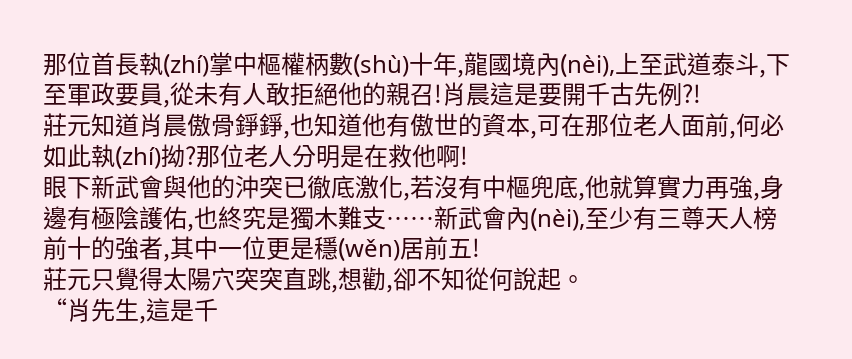那位首長執(zhí)掌中樞權柄數(shù)十年,龍國境內(nèi),上至武道泰斗,下至軍政要員,從未有人敢拒絕他的親召!肖晨這是要開千古先例?!
莊元知道肖晨傲骨錚錚,也知道他有傲世的資本,可在那位老人面前,何必如此執(zhí)拗?那位老人分明是在救他啊!
眼下新武會與他的沖突已徹底激化,若沒有中樞兜底,他就算實力再強,身邊有極陰護佑,也終究是獨木難支……新武會內(nèi),至少有三尊天人榜前十的強者,其中一位更是穩(wěn)居前五!
莊元只覺得太陽穴突突直跳,想勸,卻不知從何說起。
“肖先生,這是千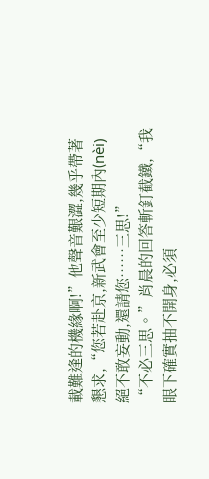載難逢的機緣啊!”他聲音艱澀,幾乎帶著懇求,“您若赴京,新武會至少短期內(nèi)絕不敢妄動,還請您……三思!”
“不必三思。”肖晨的回答斬釘截鐵,“我眼下確實抽不開身,必須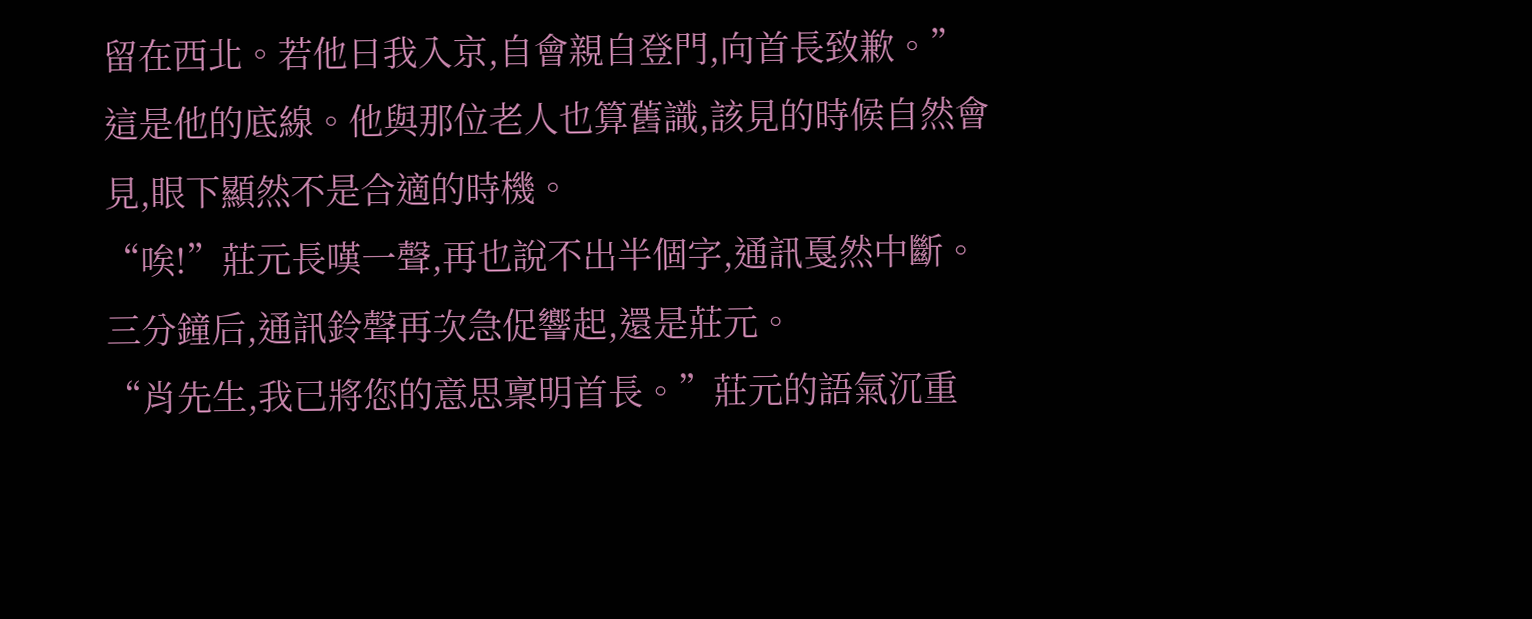留在西北。若他日我入京,自會親自登門,向首長致歉。”
這是他的底線。他與那位老人也算舊識,該見的時候自然會見,眼下顯然不是合適的時機。
“唉!”莊元長嘆一聲,再也說不出半個字,通訊戛然中斷。
三分鐘后,通訊鈴聲再次急促響起,還是莊元。
“肖先生,我已將您的意思稟明首長。”莊元的語氣沉重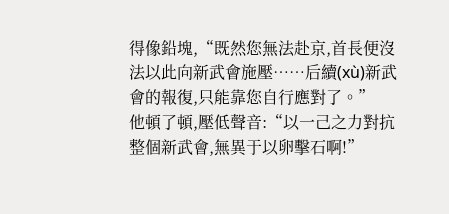得像鉛塊,“既然您無法赴京,首長便沒法以此向新武會施壓……后續(xù)新武會的報復,只能靠您自行應對了。”
他頓了頓,壓低聲音:“以一己之力對抗整個新武會,無異于以卵擊石啊!”